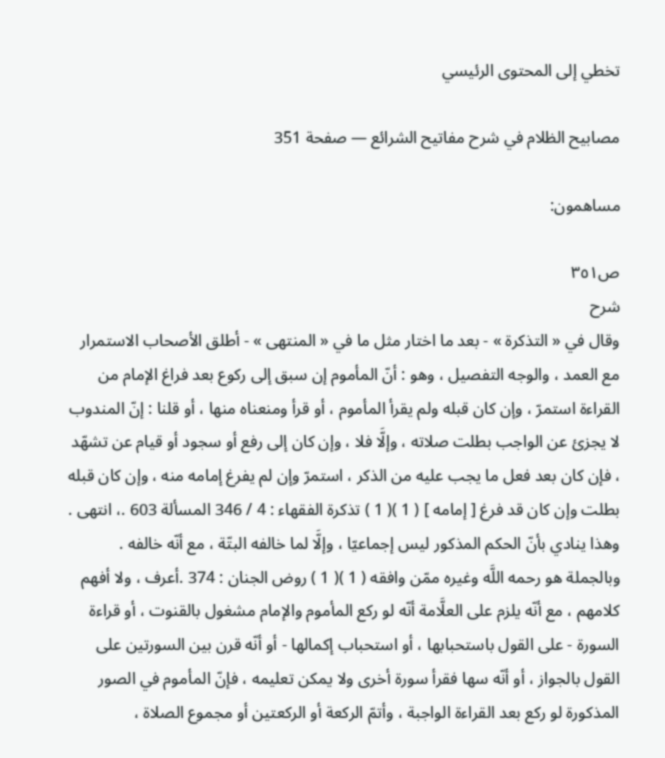تخطي إلى المحتوى الرئيسي

مصابيح الظلام في شرح مفاتيح الشرائع — صفحة 351

مساهمون:

ص٣٥١
شرح
وقال في « التذكرة » - بعد ما اختار مثل ما في « المنتهى » - أطلق الأصحاب الاستمرار مع العمد ، والوجه التفصيل ، وهو : أنّ المأموم إن سبق إلى ركوع بعد فراغ الإمام من القراءة استمرّ ، وإن كان قبله ولم يقرأ المأموم ، أو قرأ ومنعناه منها ، أو قلنا : إنّ المندوب لا يجزئ عن الواجب بطلت صلاته ، وإلَّا فلا ، وإن كان إلى رفع أو سجود أو قيام عن تشهّد ، فإن كان بعد فعل ما يجب عليه من الذكر ، استمرّ وإن لم يفرغ إمامه منه ، وإن كان قبله بطلت وإن كان قد فرغ [ إمامه ] ( 1 )( 1 ) تذكرة الفقهاء : 4 / 346 المسألة 603 .، انتهى . وهذا ينادي بأنّ الحكم المذكور ليس إجماعيّا ، وإلَّا لما خالفه البتّة ، مع أنّه خالفه . وبالجملة هو رحمه اللَّه وغيره ممّن وافقه ( 1 )( 1 ) روض الجنان : 374 .أعرف ، ولا أفهم كلامهم ، مع أنّه يلزم على العلَّامة أنّه لو ركع المأموم والإمام مشغول بالقنوت ، أو قراءة السورة - على القول باستحبابها ، أو استحباب إكمالها - أو أنّه قرن بين السورتين على القول بالجواز ، أو أنّه سها فقرأ سورة أخرى ولا يمكن تعليمه ، فإنّ المأموم في الصور المذكورة لو ركع بعد القراءة الواجبة ، وأتمّ الركعة أو الركعتين أو مجموع الصلاة ،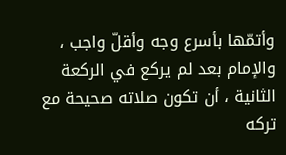وأتمّها بأسرع وجه وأقلّ واجب ، والإمام بعد لم يركع في الركعة الثانية ، أن تكون صلاته صحيحة مع تركه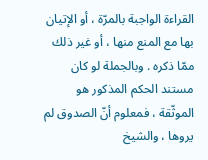القراءة الواجبة بالمرّة ، أو الإتيان بها مع المنع منها ، أو غير ذلك ممّا ذكره . وبالجملة لو كان مستند الحكم المذكور هو الموثّقة ، فمعلوم أنّ الصدوق لم يروها ، والشيخ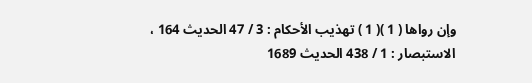وإن رواها ( 1 )( 1 ) تهذيب الأحكام : 3 / 47 الحديث 164 ، الاستبصار : 1 / 438 الحديث 1689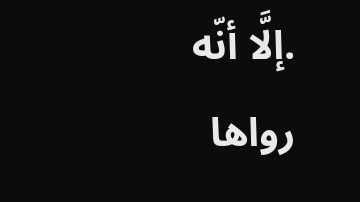.إلَّا أنّه رواها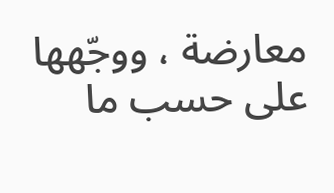معارضة ، ووجّهها على حسب ما